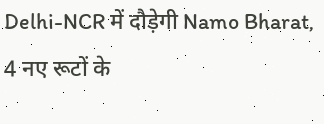Delhi-NCR में दौड़ेगी Namo Bharat, 4 नए रूटों के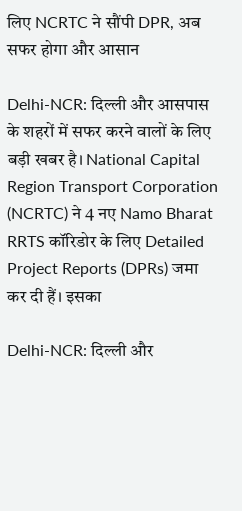लिए NCRTC ने सौंपी DPR, अब सफर होगा और आसान

Delhi-NCR: दिल्ली और आसपास के शहरों में सफर करने वालों के लिए बड़ी खबर है। National Capital Region Transport Corporation (NCRTC) ने 4 नए Namo Bharat RRTS कॉरिडोर के लिए Detailed Project Reports (DPRs) जमा कर दी हैं। इसका

Delhi-NCR: दिल्ली और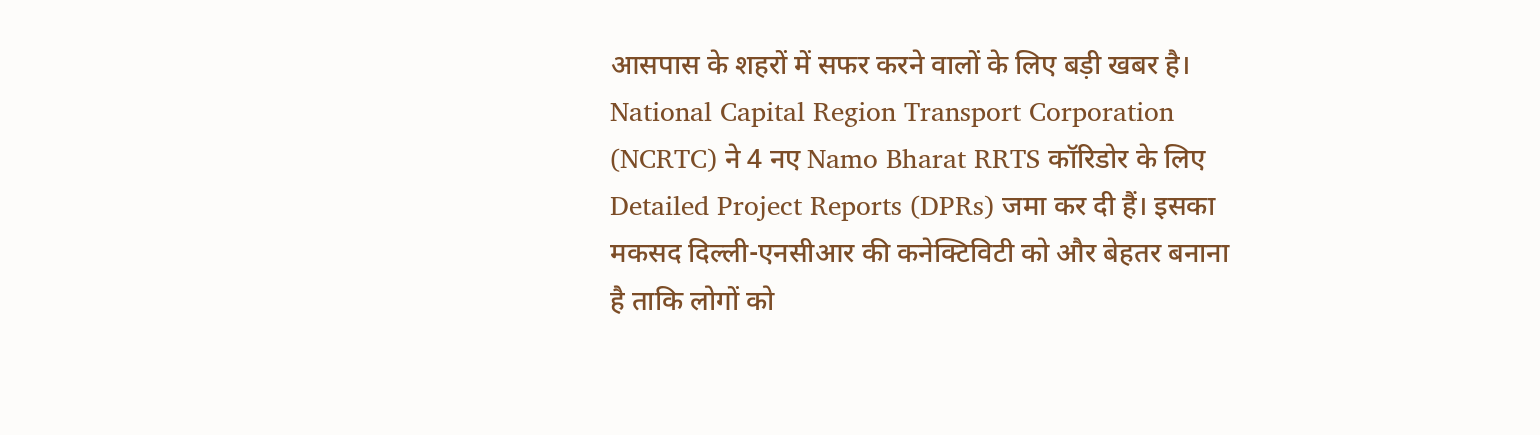आसपास के शहरों में सफर करने वालों के लिए बड़ी खबर है। National Capital Region Transport Corporation (NCRTC) ने 4 नए Namo Bharat RRTS कॉरिडोर के लिए Detailed Project Reports (DPRs) जमा कर दी हैं। इसका मकसद दिल्ली-एनसीआर की कनेक्टिविटी को और बेहतर बनाना है ताकि लोगों को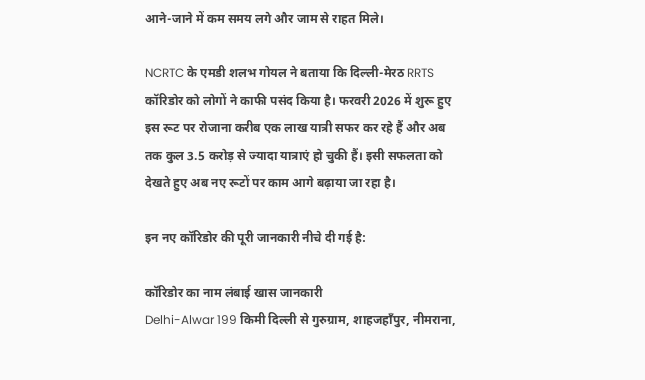आने-जाने में कम समय लगे और जाम से राहत मिले।

NCRTC के एमडी शलभ गोयल ने बताया कि दिल्ली-मेरठ RRTS कॉरिडोर को लोगों ने काफी पसंद किया है। फरवरी 2026 में शुरू हुए इस रूट पर रोजाना करीब एक लाख यात्री सफर कर रहे हैं और अब तक कुल 3.5 करोड़ से ज्यादा यात्राएं हो चुकी हैं। इसी सफलता को देखते हुए अब नए रूटों पर काम आगे बढ़ाया जा रहा है।

इन नए कॉरिडोर की पूरी जानकारी नीचे दी गई है:

कॉरिडोर का नाम लंबाई खास जानकारी
Delhi-Alwar 199 किमी दिल्ली से गुरुग्राम, शाहजहाँपुर, नीमराना,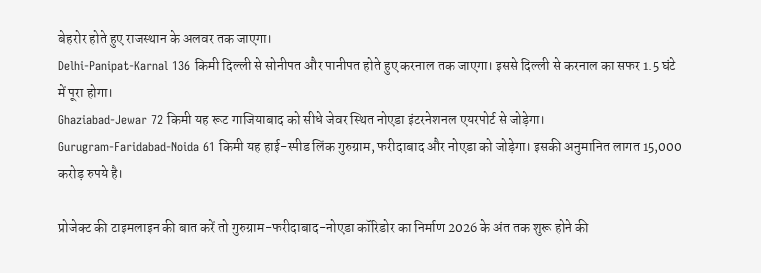बेहरोर होते हुए राजस्थान के अलवर तक जाएगा।
Delhi-Panipat-Karnal 136 किमी दिल्ली से सोनीपत और पानीपत होते हुए करनाल तक जाएगा। इससे दिल्ली से करनाल का सफर 1.5 घंटे में पूरा होगा।
Ghaziabad-Jewar 72 किमी यह रूट गाजियाबाद को सीधे जेवर स्थित नोएडा इंटरनेशनल एयरपोर्ट से जोड़ेगा।
Gurugram-Faridabad-Noida 61 किमी यह हाई-स्पीड लिंक गुरुग्राम, फरीदाबाद और नोएडा को जोड़ेगा। इसकी अनुमानित लागत 15,000 करोड़ रुपये है।

प्रोजेक्ट की टाइमलाइन की बात करें तो गुरुग्राम-फरीदाबाद-नोएडा कॉरिडोर का निर्माण 2026 के अंत तक शुरू होने की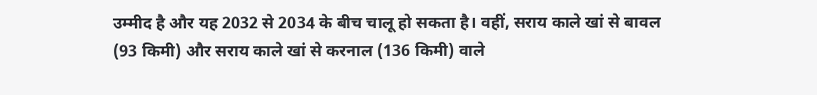उम्मीद है और यह 2032 से 2034 के बीच चालू हो सकता है। वहीं, सराय काले खां से बावल (93 किमी) और सराय काले खां से करनाल (136 किमी) वाले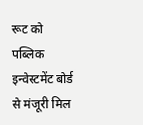रूट को पब्लिक इन्वेस्टमेंट बोर्ड से मंजूरी मिल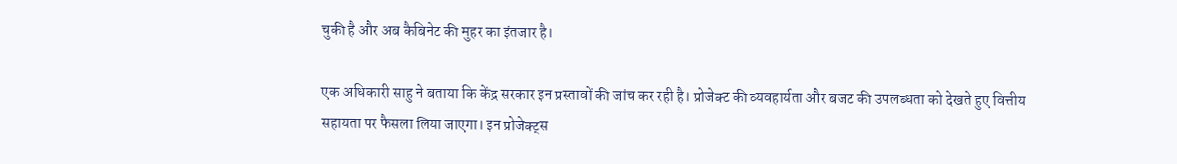चुकी है और अब कैबिनेट की मुहर का इंतजार है।

एक अधिकारी साहु ने बताया कि केंद्र सरकार इन प्रस्तावों की जांच कर रही है। प्रोजेक्ट की व्यवहार्यता और बजट की उपलब्धता को देखते हुए वित्तीय सहायता पर फैसला लिया जाएगा। इन प्रोजेक्ट्स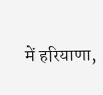में हरियाणा,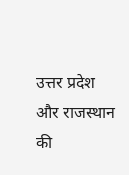उत्तर प्रदेश और राजस्थान की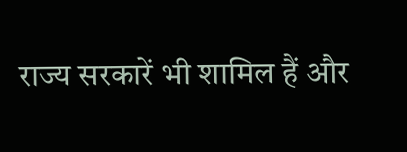राज्य सरकारें भी शामिल हैं और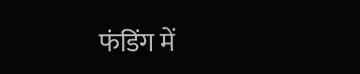फंडिंग में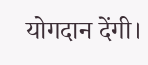योगदान देंगी।